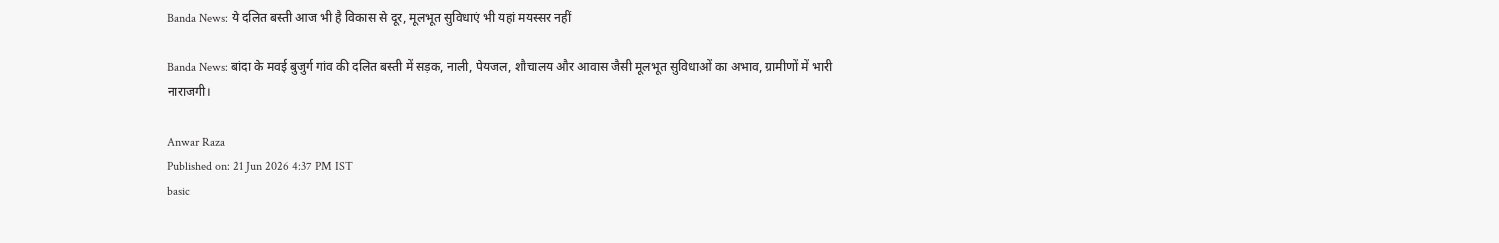Banda News: ये दलित बस्ती आज भी है विकास से दूर, मूलभूत सुविधाएं भी यहां मयस्सर नहीं

Banda News: बांदा के मवई बुजुर्ग गांव की दलित बस्ती में सड़क, नाली, पेयजल, शौचालय और आवास जैसी मूलभूत सुविधाओं का अभाव, ग्रामीणों में भारी नाराजगी।

Anwar Raza
Published on: 21 Jun 2026 4:37 PM IST
basic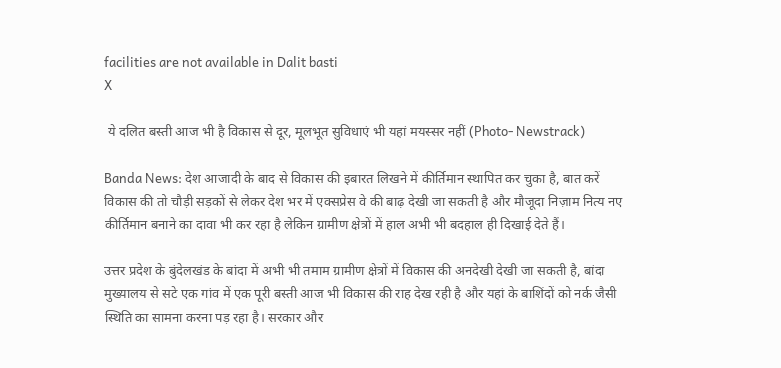facilities are not available in Dalit basti
X

 ये दलित बस्ती आज भी है विकास से दूर, मूलभूत सुविधाएं भी यहां मयस्सर नहीं (Photo- Newstrack)

Banda News: देश आजादी के बाद से विकास की इबारत लिखने में कीर्तिमान स्थापित कर चुका है, बात करें विकास की तो चौड़ी सड़कों से लेकर देश भर में एक्सप्रेस वे की बाढ़ देखी जा सकती है और मौजूदा निज़ाम नित्य नए कीर्तिमान बनाने का दावा भी कर रहा है लेकिन ग्रामीण क्षेत्रों में हाल अभी भी बदहाल ही दिखाई देते हैं।

उत्तर प्रदेश के बुंदेलखंड के बांदा में अभी भी तमाम ग्रामीण क्षेत्रों में विकास की अनदेखी देखी जा सकती है, बांदा मुख्यालय से सटे एक गांव में एक पूरी बस्ती आज भी विकास की राह देख रही है और यहां के बाशिंदों को नर्क जैसी स्थिति का सामना करना पड़ रहा है। सरकार और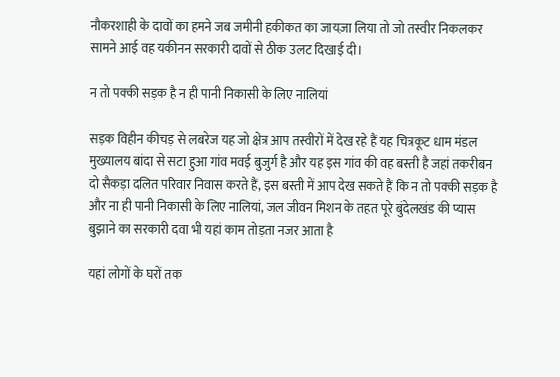नौकरशाही के दावों का हमने जब जमीनी हकीकत का जायज़ा लिया तो जो तस्वीर निकलकर सामने आई वह यकीनन सरकारी दावों से ठीक उलट दिखाई दी।

न तो पक्की सड़क है न ही पानी निकासी के लिए नालियां

सड़क विहीन कीचड़ से लबरेज यह जो क्षेत्र आप तस्वीरों में देख रहे हैं यह चित्रकूट धाम मंडल मुख्यालय बांदा से सटा हुआ गांव मवई बुजुर्ग है और यह इस गांव की वह बस्ती है जहां तकरीबन दो सैकड़ा दलित परिवार निवास करते हैं, इस बस्ती में आप देख सकते हैं कि न तो पक्की सड़क है और ना ही पानी निकासी के लिए नालियां, जल जीवन मिशन के तहत पूरे बुंदेलखंड की प्यास बुझाने का सरकारी दवा भी यहां काम तोड़ता नजर आता है

यहां लोगों के घरों तक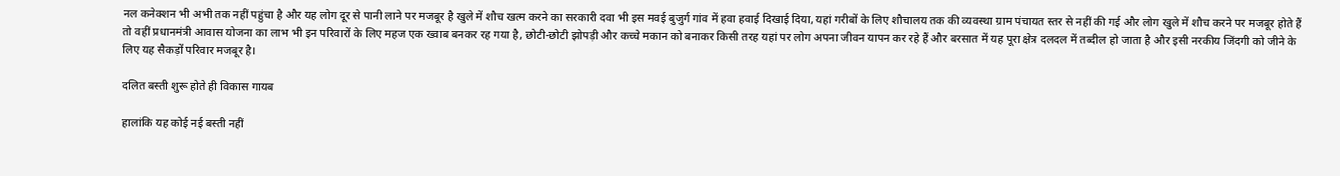नल कनेक्शन भी अभी तक नहीं पहुंचा है और यह लोग दूर से पानी लाने पर मजबूर है खुले में शौच खत्म करने का सरकारी दवा भी इस मवई बुजुर्ग गांव में हवा हवाई दिखाई दिया, यहां गरीबों के लिए शौचालय तक की व्यवस्था ग्राम पंचायत स्तर से नहीं की गई और लोग खुले में शौच करने पर मजबूर होते हैं तो वहीं प्रधानमंत्री आवास योजना का लाभ भी इन परिवारों के लिए महज एक ख्वाब बनकर रह गया है, छोटी-छोटी झोपड़ी और कच्चे मकान को बनाकर किसी तरह यहां पर लोग अपना जीवन यापन कर रहे हैं और बरसात में यह पूरा क्षेत्र दलदल में तब्दील हो जाता है और इसी नरकीय जिंदगी को जीने के लिए यह सैकड़ों परिवार मजबूर है।

दलित बस्ती शुरू होते ही विकास गायब

हालांकि यह कोई नई बस्ती नहीं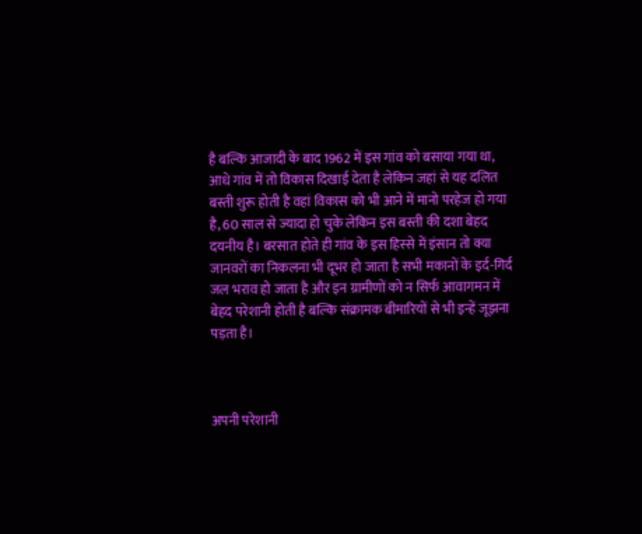है बल्कि आजादी के बाद 1962 में इस गांव को बसाया गया था, आधे गांव में तो विकास दिखाई देता है लेकिन जहां से यह दलित बस्ती शुरू होती है वहां विकास को भी आने में मानो परहेज हो गया है, 60 साल से ज्यादा हो चुके लेकिन इस बस्ती की दशा बेहद दयनीय है। बरसात होते ही गांव के इस हिस्से में इंसान तो क्या जानवरों का निकलना भी दूभर हो जाता है सभी मकानों के इर्द-गिर्द जल भराव हो जाता है और इन ग्रामीणों को न सिर्फ आवागमन में बेहद परेशानी होती है बल्कि संक्रामक बीमारियों से भी इन्हें जूझना पड़ता है।



अपनी परेशानी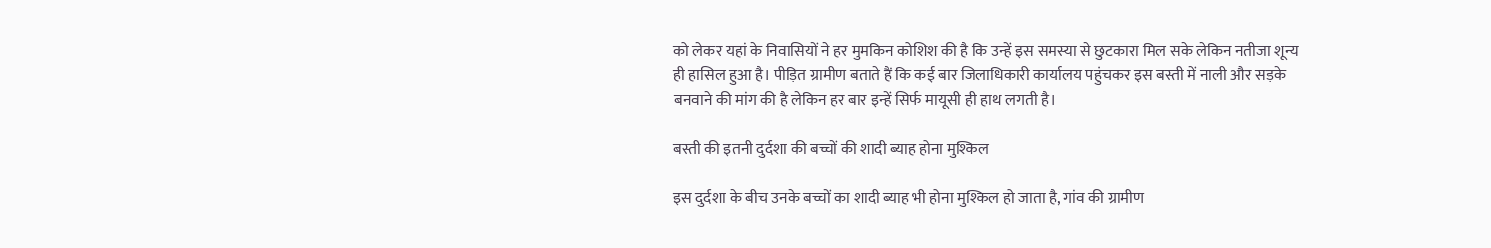को लेकर यहां के निवासियों ने हर मुमकिन कोशिश की है कि उन्हें इस समस्या से छुटकारा मिल सके लेकिन नतीजा शून्य ही हासिल हुआ है। पीड़ित ग्रामीण बताते हैं कि कई बार जिलाधिकारी कार्यालय पहुंचकर इस बस्ती में नाली और सड़के बनवाने की मांग की है लेकिन हर बार इन्हें सिर्फ मायूसी ही हाथ लगती है।

बस्ती की इतनी दुर्दशा की बच्चों की शादी ब्याह होना मुश्किल

इस दुर्दशा के बीच उनके बच्चों का शादी ब्याह भी होना मुश्किल हो जाता है, गांव की ग्रामीण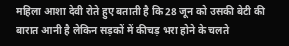महिला आशा देवी रोते हुए बताती है कि 28 जून को उसकी बेटी की बारात आनी है लेकिन सड़कों में कीचड़ भरा होने के चलते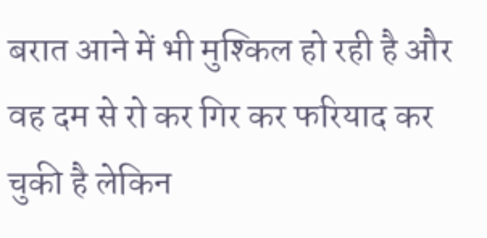बरात आने में भी मुश्किल हो रही है और वह दम से रो कर गिर कर फरियाद कर चुकी है लेकिन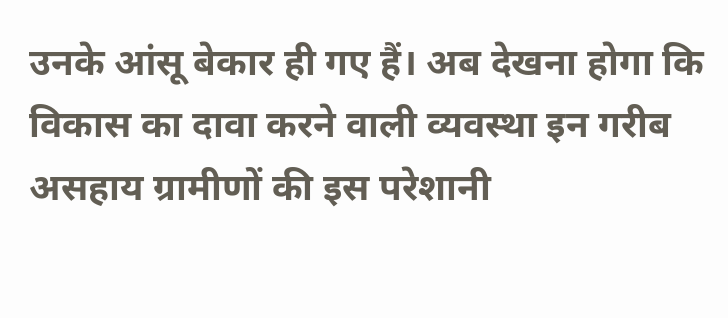उनके आंसू बेकार ही गए हैं। अब देखना होगा कि विकास का दावा करने वाली व्यवस्था इन गरीब असहाय ग्रामीणों की इस परेशानी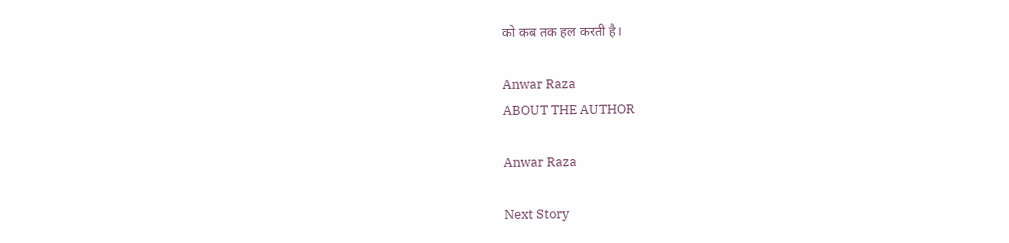को कब तक हल करती है।

Anwar Raza
ABOUT THE AUTHOR

Anwar Raza

Next Story